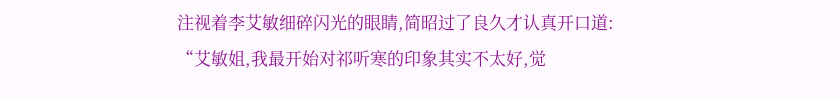注视着李艾敏细碎闪光的眼睛,简昭过了良久才认真开口道:
“艾敏姐,我最开始对祁听寒的印象其实不太好,觉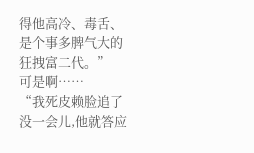得他高冷、毒舌、是个事多脾气大的狂拽富二代。”
可是啊……
“我死皮赖脸追了没一会儿,他就答应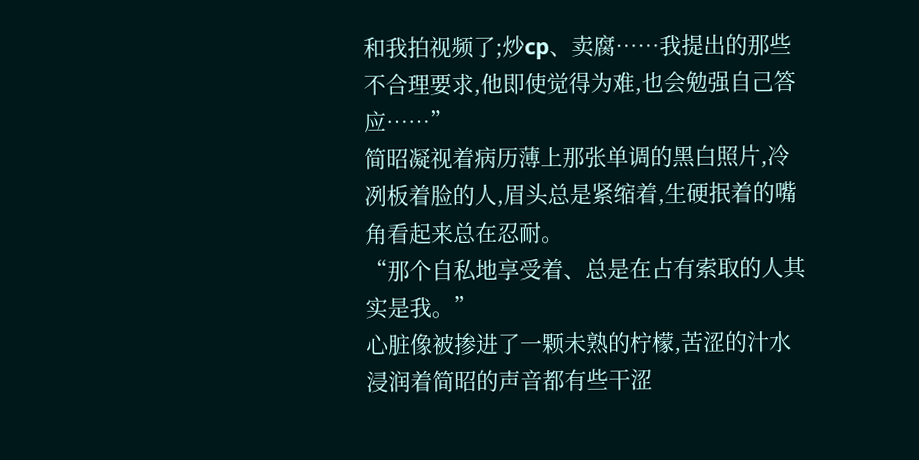和我拍视频了;炒cp、卖腐……我提出的那些不合理要求,他即使觉得为难,也会勉强自己答应……”
简昭凝视着病历薄上那张单调的黑白照片,冷冽板着脸的人,眉头总是紧缩着,生硬抿着的嘴角看起来总在忍耐。
“那个自私地享受着、总是在占有索取的人其实是我。”
心脏像被掺进了一颗未熟的柠檬,苦涩的汁水浸润着简昭的声音都有些干涩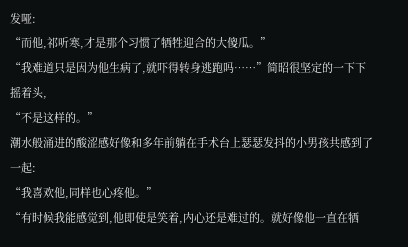发哑:
“而他,祁听寒,才是那个习惯了牺牲迎合的大傻瓜。”
“我难道只是因为他生病了,就吓得转身逃跑吗……”简昭很坚定的一下下摇着头,
“不是这样的。”
潮水般涌进的酸涩感好像和多年前躺在手术台上瑟瑟发抖的小男孩共感到了一起:
“我喜欢他,同样也心疼他。”
“有时候我能感觉到,他即使是笑着,内心还是难过的。就好像他一直在牺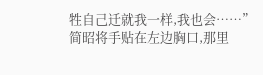牲自己迁就我一样,我也会……”
简昭将手贴在左边胸口,那里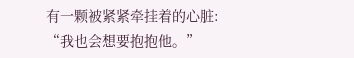有一颗被紧紧牵挂着的心脏:
“我也会想要抱抱他。”